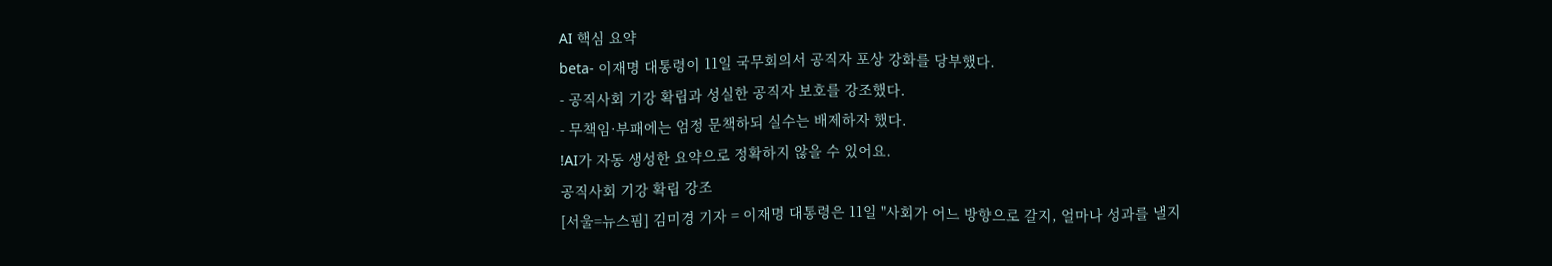AI 핵심 요약
beta- 이재명 대통령이 11일 국무회의서 공직자 포상 강화를 당부했다.
- 공직사회 기강 확립과 성실한 공직자 보호를 강조했다.
- 무책임·부패에는 엄정 문책하되 실수는 배제하자 했다.
!AI가 자동 생성한 요약으로 정확하지 않을 수 있어요.
공직사회 기강 확립 강조
[서울=뉴스핌] 김미경 기자 = 이재명 대통령은 11일 "사회가 어느 방향으로 갈지, 얼마나 성과를 낼지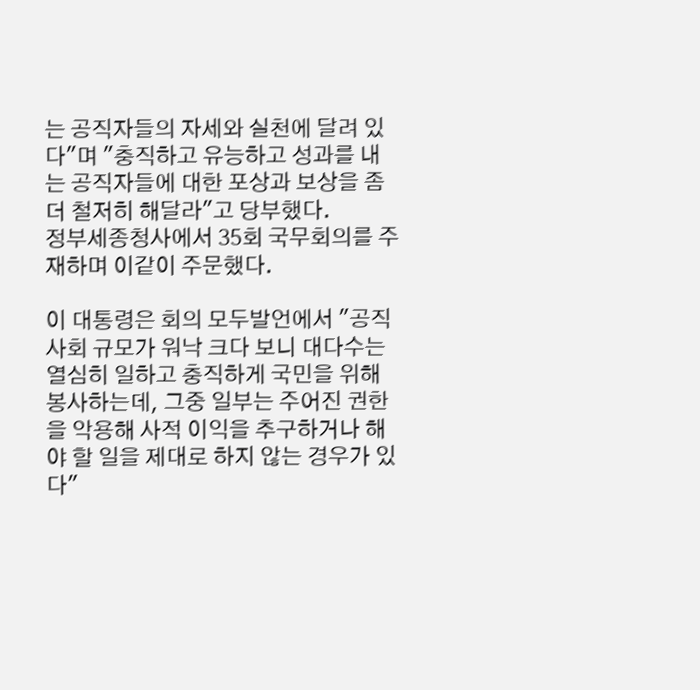는 공직자들의 자세와 실천에 달려 있다"며 "충직하고 유능하고 성과를 내는 공직자들에 대한 포상과 보상을 좀 더 철저히 해달라"고 당부했다.
정부세종청사에서 35회 국무회의를 주재하며 이같이 주문했다.

이 대통령은 회의 모두발언에서 "공직사회 규모가 워낙 크다 보니 대다수는 열심히 일하고 충직하게 국민을 위해 봉사하는데, 그중 일부는 주어진 권한을 악용해 사적 이익을 추구하거나 해야 할 일을 제대로 하지 않는 경우가 있다"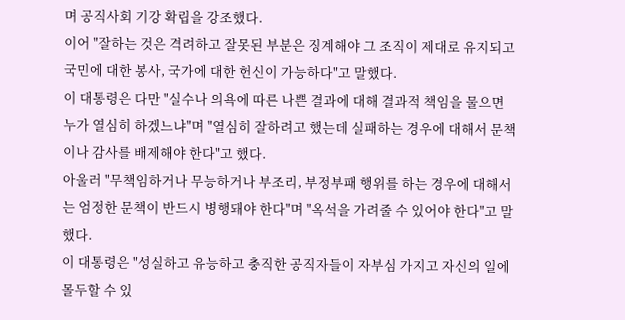며 공직사회 기강 확립을 강조했다.
이어 "잘하는 것은 격려하고 잘못된 부분은 징계해야 그 조직이 제대로 유지되고 국민에 대한 봉사, 국가에 대한 헌신이 가능하다"고 말했다.
이 대통령은 다만 "실수나 의욕에 따른 나쁜 결과에 대해 결과적 책임을 물으면 누가 열심히 하겠느냐"며 "열심히 잘하려고 했는데 실패하는 경우에 대해서 문책이나 감사를 배제해야 한다"고 했다.
아울러 "무책임하거나 무능하거나 부조리, 부정부패 행위를 하는 경우에 대해서는 엄정한 문책이 반드시 병행돼야 한다"며 "옥석을 가려줄 수 있어야 한다"고 말했다.
이 대통령은 "성실하고 유능하고 충직한 공직자들이 자부심 가지고 자신의 일에 몰두할 수 있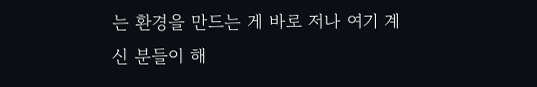는 환경을 만드는 게 바로 저나 여기 계신 분들이 해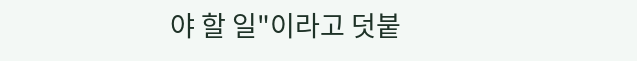야 할 일"이라고 덧붙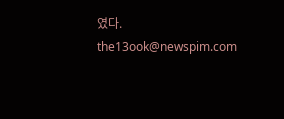였다.
the13ook@newspim.com